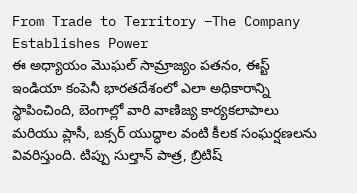From Trade to Territory –The Company Establishes Power
ఈ అధ్యాయం మొఘల్ సామ్రాజ్యం పతనం, ఈస్ట్ ఇండియా కంపెనీ భారతదేశంలో ఎలా అధికారాన్ని స్థాపించింది, బెంగాల్లో వారి వాణిజ్య కార్యకలాపాలు మరియు ప్లాసీ, బక్సర్ యుద్ధాల వంటి కీలక సంఘర్షణలను వివరిస్తుంది. టిప్పు సుల్తాన్ పాత్ర, బ్రిటిష్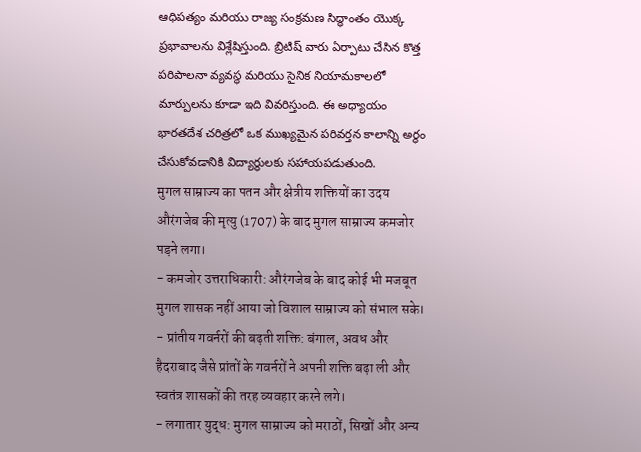ఆధిపత్యం మరియు రాజ్య సంక్రమణ సిద్ధాంతం యొక్క ప్రభావాలను విశ్లేషిస్తుంది. బ్రిటిష్ వారు ఏర్పాటు చేసిన కొత్త పరిపాలనా వ్యవస్థ మరియు సైనిక నియామకాలలో మార్పులను కూడా ఇది వివరిస్తుంది. ఈ అధ్యాయం భారతదేశ చరిత్రలో ఒక ముఖ్యమైన పరివర్తన కాలాన్ని అర్థం చేసుకోవడానికి విద్యార్థులకు సహాయపడుతుంది.
मुगल साम्राज्य का पतन और क्षेत्रीय शक्तियों का उदय
औरंगजेब की मृत्यु (1707) के बाद मुगल साम्राज्य कमजोर पड़ने लगा।
- कमजोर उत्तराधिकारी: औरंगजेब के बाद कोई भी मजबूत मुगल शासक नहीं आया जो विशाल साम्राज्य को संभाल सके।
- प्रांतीय गवर्नरों की बढ़ती शक्ति: बंगाल, अवध और हैदराबाद जैसे प्रांतों के गवर्नरों ने अपनी शक्ति बढ़ा ली और स्वतंत्र शासकों की तरह व्यवहार करने लगे।
- लगातार युद्ध: मुगल साम्राज्य को मराठों, सिखों और अन्य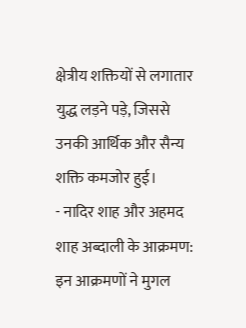क्षेत्रीय शक्तियों से लगातार युद्ध लड़ने पड़े, जिससे उनकी आर्थिक और सैन्य शक्ति कमजोर हुई।
- नादिर शाह और अहमद शाह अब्दाली के आक्रमण: इन आक्रमणों ने मुगल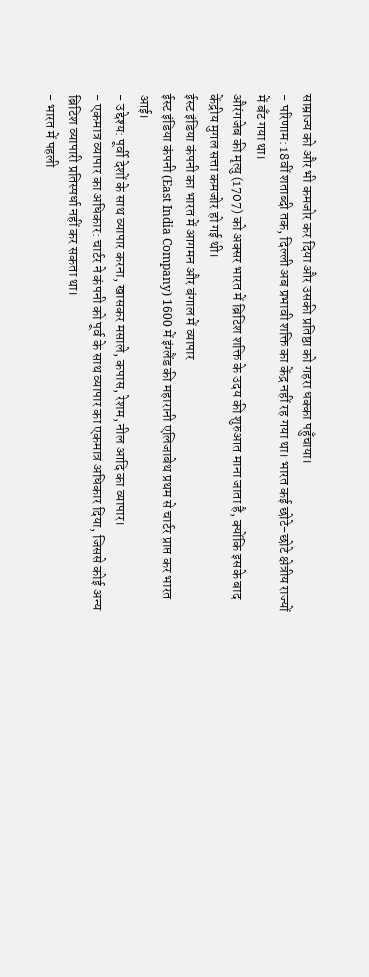साम्राज्य को और भी कमजोर कर दिया और उसकी प्रतिष्ठा को गहरा धक्का पहुँचाया।
- परिणाम: 18वीं शताब्दी तक, दिल्ली अब प्रभावी शक्ति का केंद्र नहीं रह गया था। भारत कई छोटे-छोटे क्षेत्रीय राज्यों में बँट गया था।
औरंगजेब की मृत्यु (1707) को अक्सर भारत में ब्रिटिश शक्ति के उदय की शुरुआत माना जाता है, क्योंकि इसके बाद केंद्रीय मुगल सत्ता कमजोर हो गई थी।
ईस्ट इंडिया कंपनी का भारत में आगमन और बंगाल में व्यापार
ईस्ट इंडिया कंपनी (East India Company) 1600 में इंग्लैंड की महारानी एलिजाबेथ प्रथम से चार्टर प्राप्त कर भारत आई।
- उद्देश्य: पूर्वी देशों के साथ व्यापार करना, खासकर मसाले, कपास, रेशम, नील आदि का व्यापार।
- एकमात्र व्यापार का अधिकार: चार्टर ने कंपनी को पूर्व के साथ व्यापार का एकमात्र अधिकार दिया, जिससे कोई अन्य ब्रिटिश व्यापारी प्रतिस्पर्धा नहीं कर सकता था।
- भारत में पहली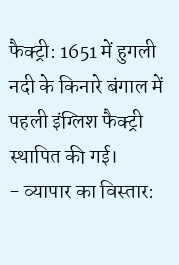फैक्ट्री: 1651 में हुगली नदी के किनारे बंगाल में पहली इंग्लिश फैक्ट्री स्थापित की गई।
- व्यापार का विस्तार: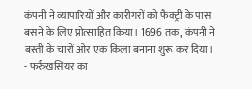कंपनी ने व्यापारियों और कारीगरों को फैक्ट्री के पास बसने के लिए प्रोत्साहित किया। 1696 तक, कंपनी ने बस्ती के चारों ओर एक किला बनाना शुरू कर दिया।
- फर्रुखसियर का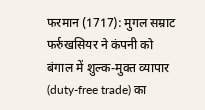फरमान (1717): मुगल सम्राट फर्रुखसियर ने कंपनी को बंगाल में शुल्क-मुक्त व्यापार (duty-free trade) का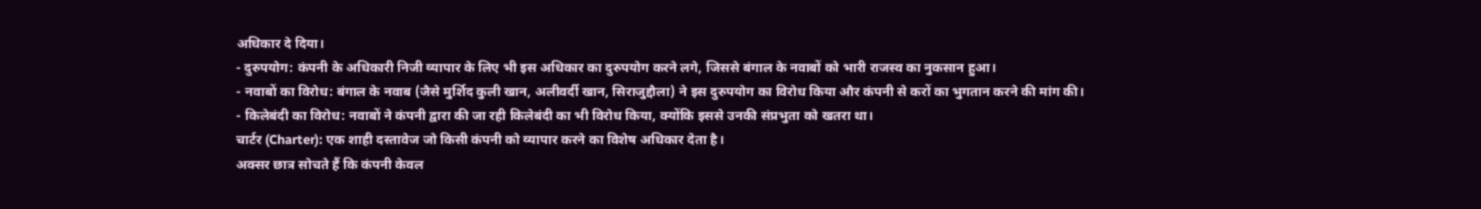अधिकार दे दिया।
- दुरुपयोग: कंपनी के अधिकारी निजी व्यापार के लिए भी इस अधिकार का दुरुपयोग करने लगे, जिससे बंगाल के नवाबों को भारी राजस्व का नुकसान हुआ।
- नवाबों का विरोध: बंगाल के नवाब (जैसे मुर्शिद कुली खान, अलीवर्दी खान, सिराजुद्दौला) ने इस दुरुपयोग का विरोध किया और कंपनी से करों का भुगतान करने की मांग की।
- किलेबंदी का विरोध: नवाबों ने कंपनी द्वारा की जा रही किलेबंदी का भी विरोध किया, क्योंकि इससे उनकी संप्रभुता को खतरा था।
चार्टर (Charter): एक शाही दस्तावेज जो किसी कंपनी को व्यापार करने का विशेष अधिकार देता है।
अक्सर छात्र सोचते हैं कि कंपनी केवल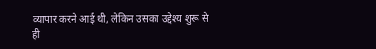व्यापार करने आई थी, लेकिन उसका उद्देश्य शुरू से ही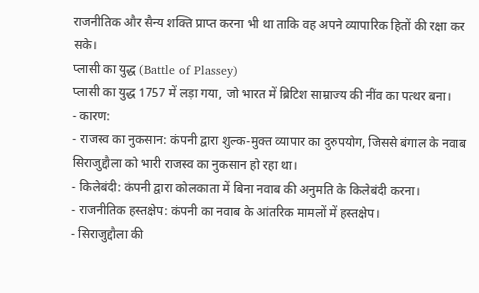राजनीतिक और सैन्य शक्ति प्राप्त करना भी था ताकि वह अपने व्यापारिक हितों की रक्षा कर सके।
प्लासी का युद्ध (Battle of Plassey)
प्लासी का युद्ध 1757 में लड़ा गया, जो भारत में ब्रिटिश साम्राज्य की नींव का पत्थर बना।
- कारण:
- राजस्व का नुकसान: कंपनी द्वारा शुल्क-मुक्त व्यापार का दुरुपयोग, जिससे बंगाल के नवाब सिराजुद्दौला को भारी राजस्व का नुकसान हो रहा था।
- किलेबंदी: कंपनी द्वारा कोलकाता में बिना नवाब की अनुमति के किलेबंदी करना।
- राजनीतिक हस्तक्षेप: कंपनी का नवाब के आंतरिक मामलों में हस्तक्षेप।
- सिराजुद्दौला की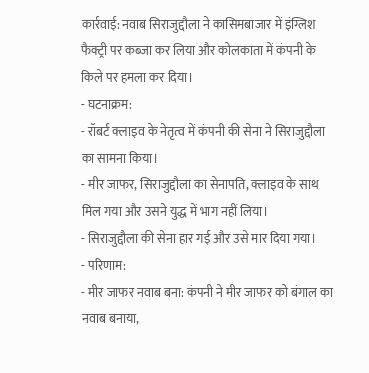कार्रवाई: नवाब सिराजुद्दौला ने कासिमबाजार में इंग्लिश फैक्ट्री पर कब्जा कर लिया और कोलकाता में कंपनी के किले पर हमला कर दिया।
- घटनाक्रम:
- रॉबर्ट क्लाइव के नेतृत्व में कंपनी की सेना ने सिराजुद्दौला का सामना किया।
- मीर जाफर, सिराजुद्दौला का सेनापति, क्लाइव के साथ मिल गया और उसने युद्ध में भाग नहीं लिया।
- सिराजुद्दौला की सेना हार गई और उसे मार दिया गया।
- परिणाम:
- मीर जाफर नवाब बना: कंपनी ने मीर जाफर को बंगाल का नवाब बनाया,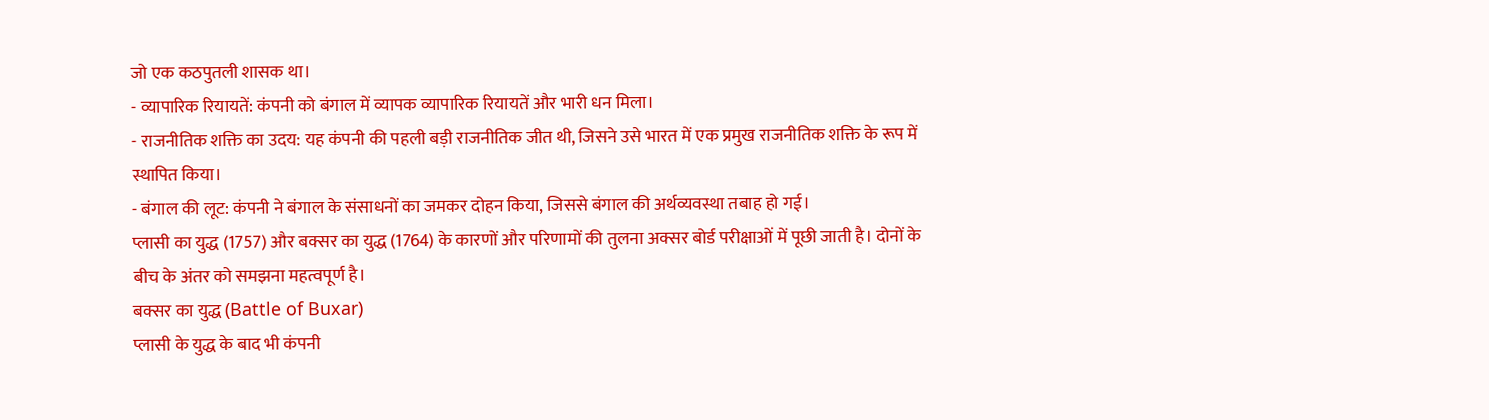जो एक कठपुतली शासक था।
- व्यापारिक रियायतें: कंपनी को बंगाल में व्यापक व्यापारिक रियायतें और भारी धन मिला।
- राजनीतिक शक्ति का उदय: यह कंपनी की पहली बड़ी राजनीतिक जीत थी, जिसने उसे भारत में एक प्रमुख राजनीतिक शक्ति के रूप में स्थापित किया।
- बंगाल की लूट: कंपनी ने बंगाल के संसाधनों का जमकर दोहन किया, जिससे बंगाल की अर्थव्यवस्था तबाह हो गई।
प्लासी का युद्ध (1757) और बक्सर का युद्ध (1764) के कारणों और परिणामों की तुलना अक्सर बोर्ड परीक्षाओं में पूछी जाती है। दोनों के बीच के अंतर को समझना महत्वपूर्ण है।
बक्सर का युद्ध (Battle of Buxar)
प्लासी के युद्ध के बाद भी कंपनी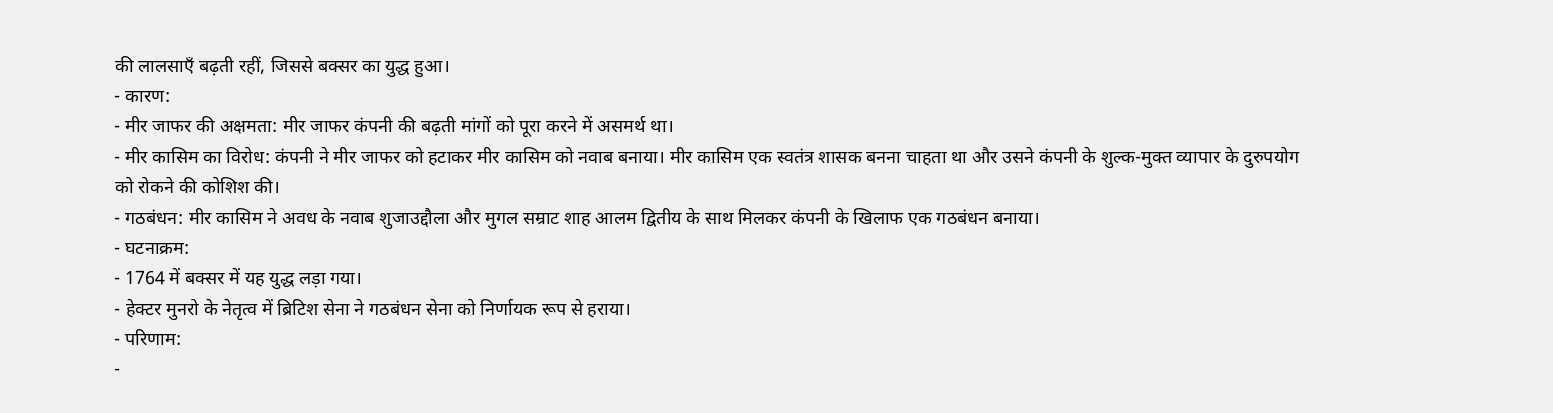की लालसाएँ बढ़ती रहीं, जिससे बक्सर का युद्ध हुआ।
- कारण:
- मीर जाफर की अक्षमता: मीर जाफर कंपनी की बढ़ती मांगों को पूरा करने में असमर्थ था।
- मीर कासिम का विरोध: कंपनी ने मीर जाफर को हटाकर मीर कासिम को नवाब बनाया। मीर कासिम एक स्वतंत्र शासक बनना चाहता था और उसने कंपनी के शुल्क-मुक्त व्यापार के दुरुपयोग को रोकने की कोशिश की।
- गठबंधन: मीर कासिम ने अवध के नवाब शुजाउद्दौला और मुगल सम्राट शाह आलम द्वितीय के साथ मिलकर कंपनी के खिलाफ एक गठबंधन बनाया।
- घटनाक्रम:
- 1764 में बक्सर में यह युद्ध लड़ा गया।
- हेक्टर मुनरो के नेतृत्व में ब्रिटिश सेना ने गठबंधन सेना को निर्णायक रूप से हराया।
- परिणाम:
-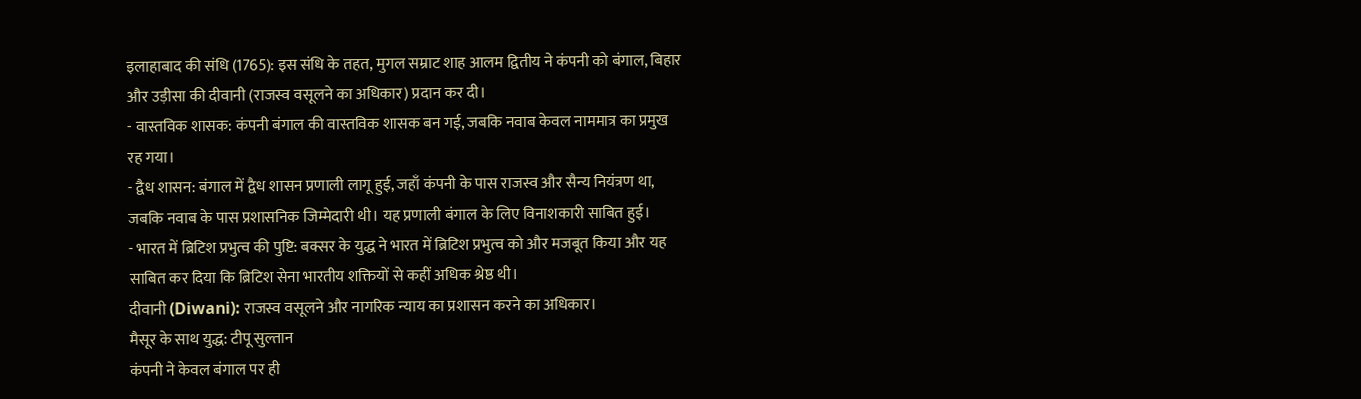इलाहाबाद की संधि (1765): इस संधि के तहत, मुगल सम्राट शाह आलम द्वितीय ने कंपनी को बंगाल, बिहार और उड़ीसा की दीवानी (राजस्व वसूलने का अधिकार) प्रदान कर दी।
- वास्तविक शासक: कंपनी बंगाल की वास्तविक शासक बन गई, जबकि नवाब केवल नाममात्र का प्रमुख रह गया।
- द्वैध शासन: बंगाल में द्वैध शासन प्रणाली लागू हुई, जहाँ कंपनी के पास राजस्व और सैन्य नियंत्रण था, जबकि नवाब के पास प्रशासनिक जिम्मेदारी थी। यह प्रणाली बंगाल के लिए विनाशकारी साबित हुई।
- भारत में ब्रिटिश प्रभुत्व की पुष्टि: बक्सर के युद्ध ने भारत में ब्रिटिश प्रभुत्व को और मजबूत किया और यह साबित कर दिया कि ब्रिटिश सेना भारतीय शक्तियों से कहीं अधिक श्रेष्ठ थी।
दीवानी (Diwani): राजस्व वसूलने और नागरिक न्याय का प्रशासन करने का अधिकार।
मैसूर के साथ युद्ध: टीपू सुल्तान
कंपनी ने केवल बंगाल पर ही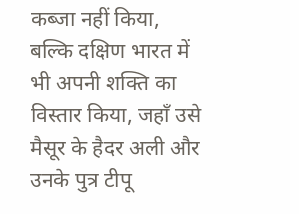कब्जा नहीं किया, बल्कि दक्षिण भारत में भी अपनी शक्ति का विस्तार किया, जहाँ उसे मैसूर के हैदर अली और उनके पुत्र टीपू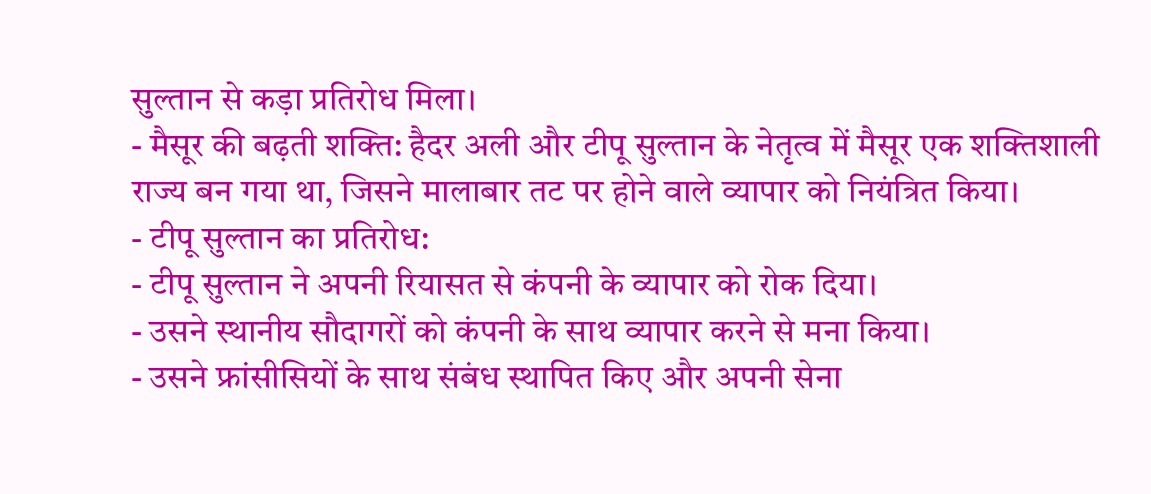सुल्तान से कड़ा प्रतिरोध मिला।
- मैसूर की बढ़ती शक्ति: हैदर अली और टीपू सुल्तान के नेतृत्व में मैसूर एक शक्तिशाली राज्य बन गया था, जिसने मालाबार तट पर होने वाले व्यापार को नियंत्रित किया।
- टीपू सुल्तान का प्रतिरोध:
- टीपू सुल्तान ने अपनी रियासत से कंपनी के व्यापार को रोक दिया।
- उसने स्थानीय सौदागरों को कंपनी के साथ व्यापार करने से मना किया।
- उसने फ्रांसीसियों के साथ संबंध स्थापित किए और अपनी सेना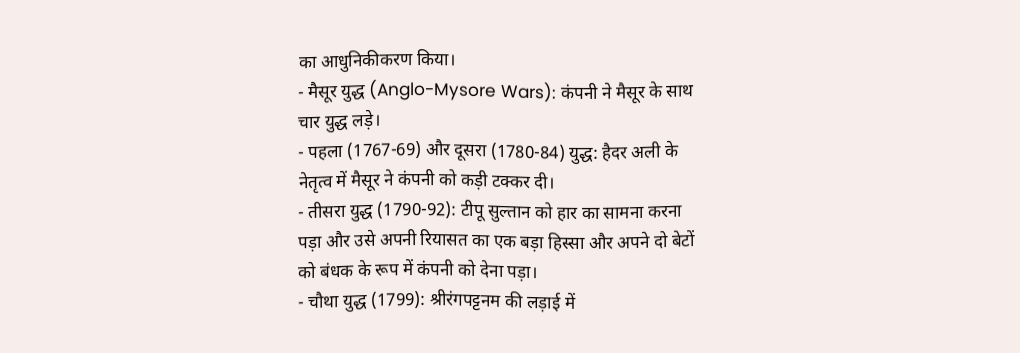का आधुनिकीकरण किया।
- मैसूर युद्ध (Anglo-Mysore Wars): कंपनी ने मैसूर के साथ चार युद्ध लड़े।
- पहला (1767-69) और दूसरा (1780-84) युद्ध: हैदर अली के नेतृत्व में मैसूर ने कंपनी को कड़ी टक्कर दी।
- तीसरा युद्ध (1790-92): टीपू सुल्तान को हार का सामना करना पड़ा और उसे अपनी रियासत का एक बड़ा हिस्सा और अपने दो बेटों को बंधक के रूप में कंपनी को देना पड़ा।
- चौथा युद्ध (1799): श्रीरंगपट्टनम की लड़ाई में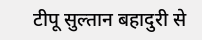टीपू सुल्तान बहादुरी से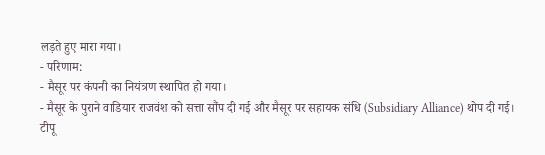लड़ते हुए मारा गया।
- परिणाम:
- मैसूर पर कंपनी का नियंत्रण स्थापित हो गया।
- मैसूर के पुराने वाडियार राजवंश को सत्ता सौंप दी गई और मैसूर पर सहायक संधि (Subsidiary Alliance) थोप दी गई।
टीपू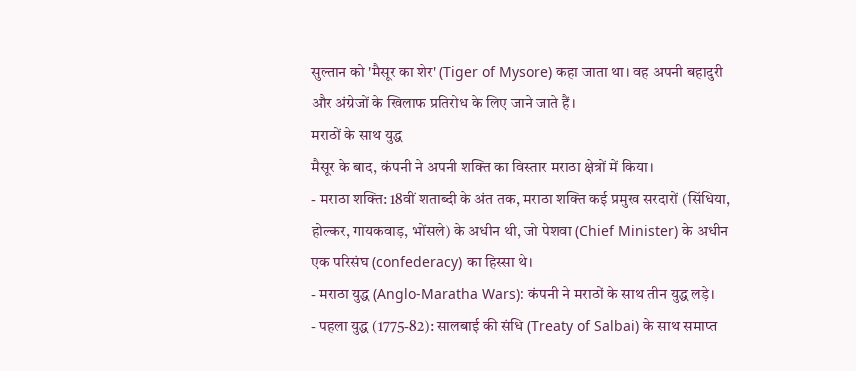सुल्तान को 'मैसूर का शेर' (Tiger of Mysore) कहा जाता था। वह अपनी बहादुरी और अंग्रेजों के खिलाफ प्रतिरोध के लिए जाने जाते हैं।
मराठों के साथ युद्ध
मैसूर के बाद, कंपनी ने अपनी शक्ति का विस्तार मराठा क्षेत्रों में किया।
- मराठा शक्ति: 18वीं शताब्दी के अंत तक, मराठा शक्ति कई प्रमुख सरदारों (सिंधिया, होल्कर, गायकवाड़, भोंसले) के अधीन थी, जो पेशवा (Chief Minister) के अधीन एक परिसंघ (confederacy) का हिस्सा थे।
- मराठा युद्ध (Anglo-Maratha Wars): कंपनी ने मराठों के साथ तीन युद्ध लड़े।
- पहला युद्ध (1775-82): सालबाई की संधि (Treaty of Salbai) के साथ समाप्त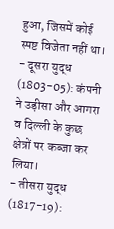हुआ, जिसमें कोई स्पष्ट विजेता नहीं था।
- दूसरा युद्ध (1803-05): कंपनी ने उड़ीसा और आगरा व दिल्ली के कुछ क्षेत्रों पर कब्जा कर लिया।
- तीसरा युद्ध (1817-19):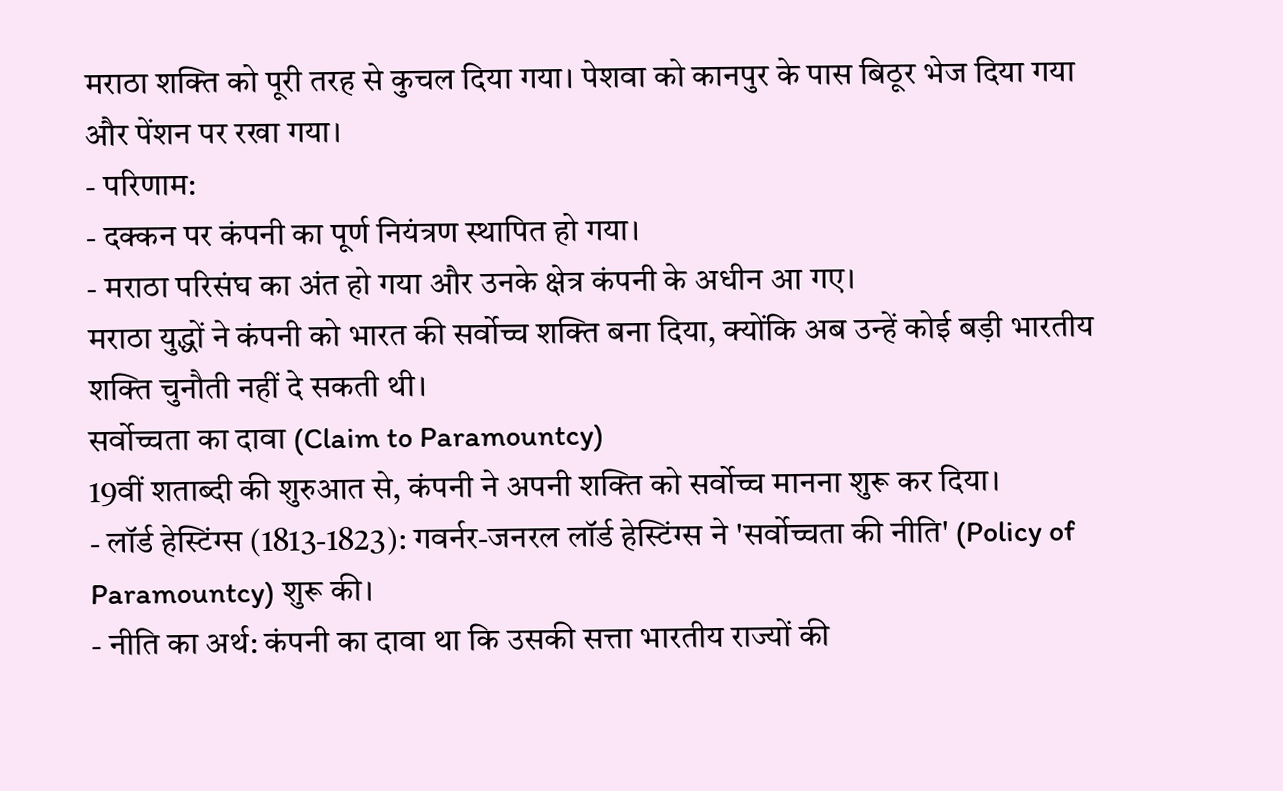मराठा शक्ति को पूरी तरह से कुचल दिया गया। पेशवा को कानपुर के पास बिठूर भेज दिया गया और पेंशन पर रखा गया।
- परिणाम:
- दक्कन पर कंपनी का पूर्ण नियंत्रण स्थापित हो गया।
- मराठा परिसंघ का अंत हो गया और उनके क्षेत्र कंपनी के अधीन आ गए।
मराठा युद्धों ने कंपनी को भारत की सर्वोच्च शक्ति बना दिया, क्योंकि अब उन्हें कोई बड़ी भारतीय शक्ति चुनौती नहीं दे सकती थी।
सर्वोच्चता का दावा (Claim to Paramountcy)
19वीं शताब्दी की शुरुआत से, कंपनी ने अपनी शक्ति को सर्वोच्च मानना शुरू कर दिया।
- लॉर्ड हेस्टिंग्स (1813-1823): गवर्नर-जनरल लॉर्ड हेस्टिंग्स ने 'सर्वोच्चता की नीति' (Policy of Paramountcy) शुरू की।
- नीति का अर्थ: कंपनी का दावा था कि उसकी सत्ता भारतीय राज्यों की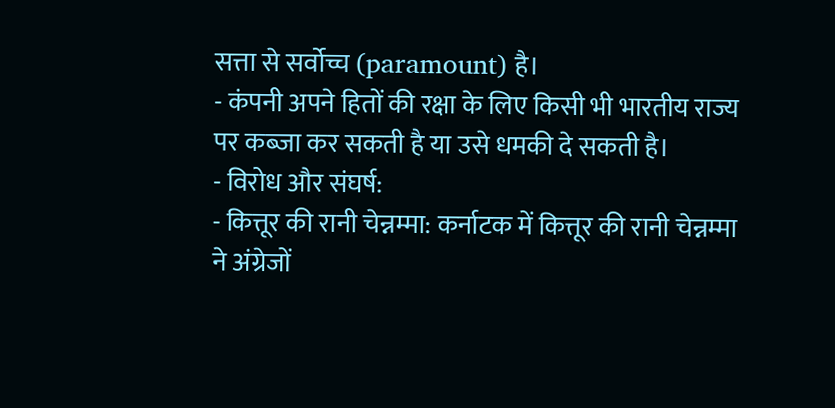सत्ता से सर्वोच्च (paramount) है।
- कंपनी अपने हितों की रक्षा के लिए किसी भी भारतीय राज्य पर कब्जा कर सकती है या उसे धमकी दे सकती है।
- विरोध और संघर्ष:
- कित्तूर की रानी चेन्नम्मा: कर्नाटक में कित्तूर की रानी चेन्नम्मा ने अंग्रेजों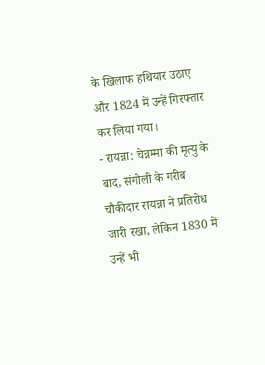के खिलाफ हथियार उठाए और 1824 में उन्हें गिरफ्तार कर लिया गया।
- रायन्ना: चेन्नम्मा की मृत्यु के बाद, संगोली के गरीब चौकीदार रायन्ना ने प्रतिरोध जारी रखा, लेकिन 1830 में उन्हें भी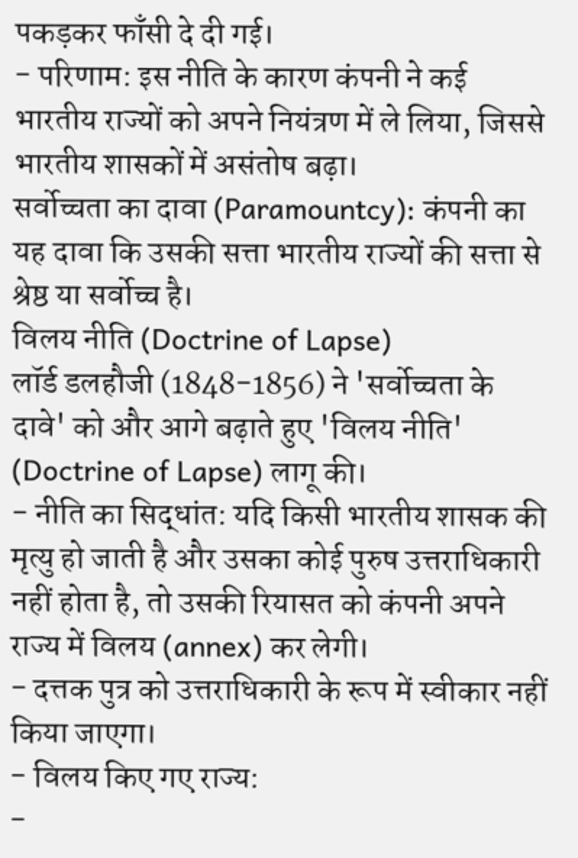पकड़कर फाँसी दे दी गई।
- परिणाम: इस नीति के कारण कंपनी ने कई भारतीय राज्यों को अपने नियंत्रण में ले लिया, जिससे भारतीय शासकों में असंतोष बढ़ा।
सर्वोच्चता का दावा (Paramountcy): कंपनी का यह दावा कि उसकी सत्ता भारतीय राज्यों की सत्ता से श्रेष्ठ या सर्वोच्च है।
विलय नीति (Doctrine of Lapse)
लॉर्ड डलहौजी (1848-1856) ने 'सर्वोच्चता के दावे' को और आगे बढ़ाते हुए 'विलय नीति' (Doctrine of Lapse) लागू की।
- नीति का सिद्धांत: यदि किसी भारतीय शासक की मृत्यु हो जाती है और उसका कोई पुरुष उत्तराधिकारी नहीं होता है, तो उसकी रियासत को कंपनी अपने राज्य में विलय (annex) कर लेगी।
- दत्तक पुत्र को उत्तराधिकारी के रूप में स्वीकार नहीं किया जाएगा।
- विलय किए गए राज्य:
-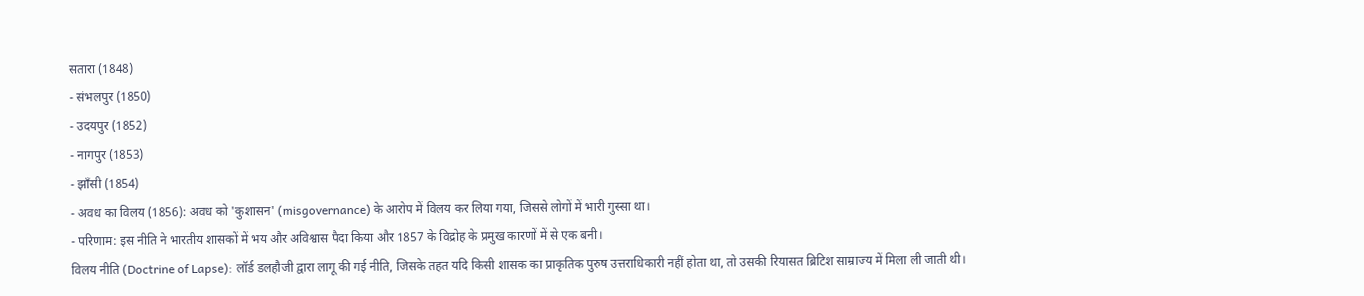सतारा (1848)
- संभलपुर (1850)
- उदयपुर (1852)
- नागपुर (1853)
- झाँसी (1854)
- अवध का विलय (1856): अवध को 'कुशासन' (misgovernance) के आरोप में विलय कर लिया गया, जिससे लोगों में भारी गुस्सा था।
- परिणाम: इस नीति ने भारतीय शासकों में भय और अविश्वास पैदा किया और 1857 के विद्रोह के प्रमुख कारणों में से एक बनी।
विलय नीति (Doctrine of Lapse): लॉर्ड डलहौजी द्वारा लागू की गई नीति, जिसके तहत यदि किसी शासक का प्राकृतिक पुरुष उत्तराधिकारी नहीं होता था, तो उसकी रियासत ब्रिटिश साम्राज्य में मिला ली जाती थी।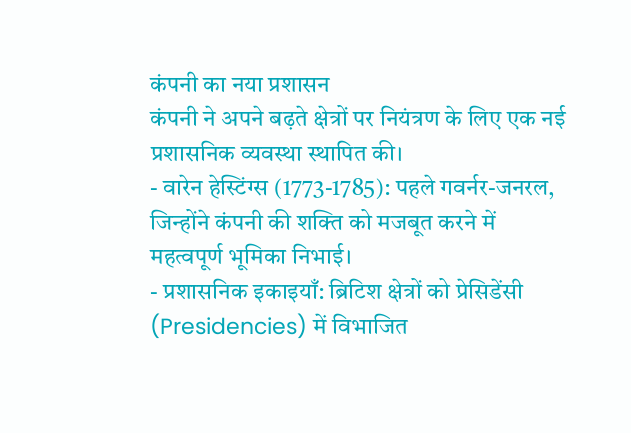कंपनी का नया प्रशासन
कंपनी ने अपने बढ़ते क्षेत्रों पर नियंत्रण के लिए एक नई प्रशासनिक व्यवस्था स्थापित की।
- वारेन हेस्टिंग्स (1773-1785): पहले गवर्नर-जनरल, जिन्होंने कंपनी की शक्ति को मजबूत करने में महत्वपूर्ण भूमिका निभाई।
- प्रशासनिक इकाइयाँ: ब्रिटिश क्षेत्रों को प्रेसिडेंसी (Presidencies) में विभाजित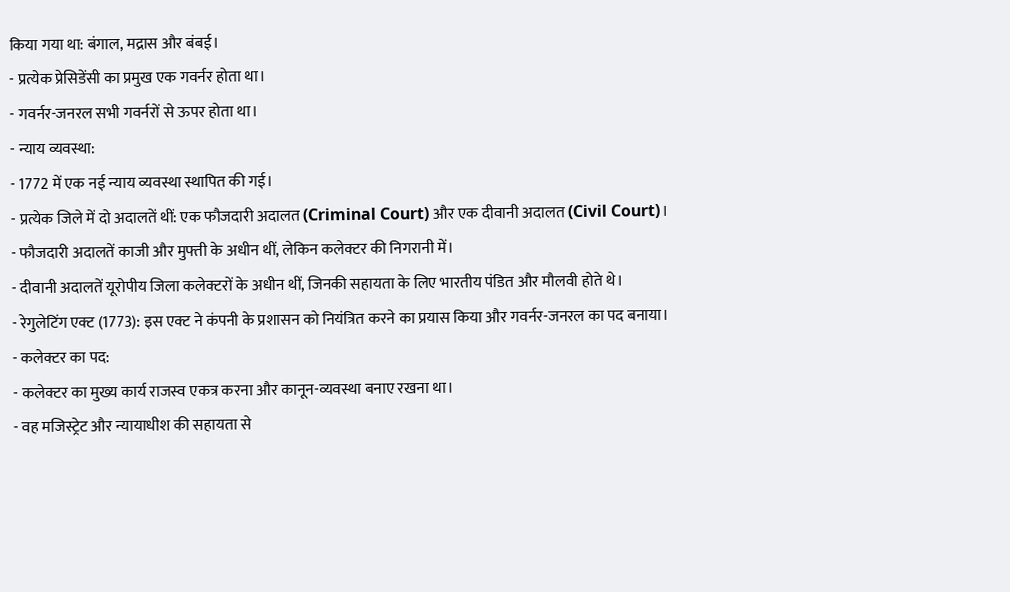किया गया था: बंगाल, मद्रास और बंबई।
- प्रत्येक प्रेसिडेंसी का प्रमुख एक गवर्नर होता था।
- गवर्नर-जनरल सभी गवर्नरों से ऊपर होता था।
- न्याय व्यवस्था:
- 1772 में एक नई न्याय व्यवस्था स्थापित की गई।
- प्रत्येक जिले में दो अदालतें थीं: एक फौजदारी अदालत (Criminal Court) और एक दीवानी अदालत (Civil Court)।
- फौजदारी अदालतें काजी और मुफ्ती के अधीन थीं, लेकिन कलेक्टर की निगरानी में।
- दीवानी अदालतें यूरोपीय जिला कलेक्टरों के अधीन थीं, जिनकी सहायता के लिए भारतीय पंडित और मौलवी होते थे।
- रेगुलेटिंग एक्ट (1773): इस एक्ट ने कंपनी के प्रशासन को नियंत्रित करने का प्रयास किया और गवर्नर-जनरल का पद बनाया।
- कलेक्टर का पद:
- कलेक्टर का मुख्य कार्य राजस्व एकत्र करना और कानून-व्यवस्था बनाए रखना था।
- वह मजिस्ट्रेट और न्यायाधीश की सहायता से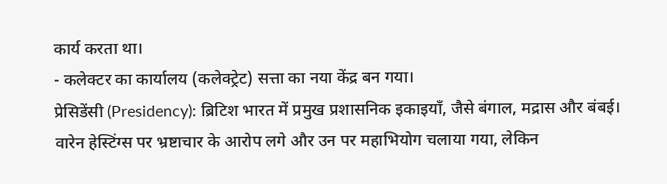कार्य करता था।
- कलेक्टर का कार्यालय (कलेक्ट्रेट) सत्ता का नया केंद्र बन गया।
प्रेसिडेंसी (Presidency): ब्रिटिश भारत में प्रमुख प्रशासनिक इकाइयाँ, जैसे बंगाल, मद्रास और बंबई।
वारेन हेस्टिंग्स पर भ्रष्टाचार के आरोप लगे और उन पर महाभियोग चलाया गया, लेकिन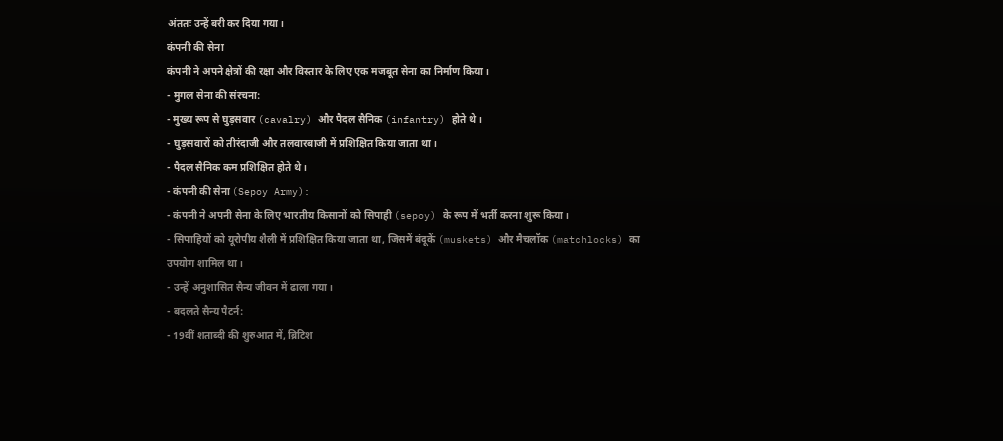अंततः उन्हें बरी कर दिया गया।
कंपनी की सेना
कंपनी ने अपने क्षेत्रों की रक्षा और विस्तार के लिए एक मजबूत सेना का निर्माण किया।
- मुगल सेना की संरचना:
- मुख्य रूप से घुड़सवार (cavalry) और पैदल सैनिक (infantry) होते थे।
- घुड़सवारों को तीरंदाजी और तलवारबाजी में प्रशिक्षित किया जाता था।
- पैदल सैनिक कम प्रशिक्षित होते थे।
- कंपनी की सेना (Sepoy Army):
- कंपनी ने अपनी सेना के लिए भारतीय किसानों को सिपाही (sepoy) के रूप में भर्ती करना शुरू किया।
- सिपाहियों को यूरोपीय शैली में प्रशिक्षित किया जाता था, जिसमें बंदूकें (muskets) और मैचलॉक (matchlocks) का उपयोग शामिल था।
- उन्हें अनुशासित सैन्य जीवन में ढाला गया।
- बदलते सैन्य पैटर्न:
- 19वीं शताब्दी की शुरुआत में, ब्रिटिश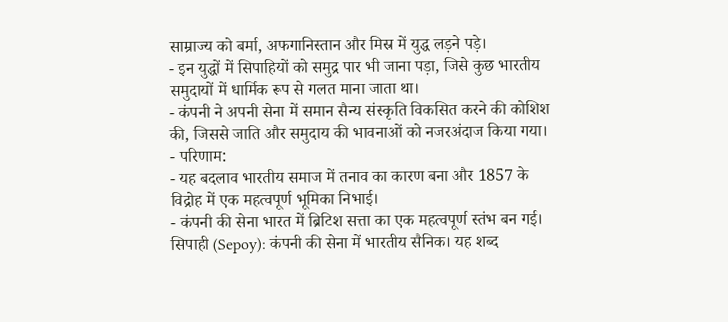साम्राज्य को बर्मा, अफगानिस्तान और मिस्र में युद्ध लड़ने पड़े।
- इन युद्धों में सिपाहियों को समुद्र पार भी जाना पड़ा, जिसे कुछ भारतीय समुदायों में धार्मिक रूप से गलत माना जाता था।
- कंपनी ने अपनी सेना में समान सैन्य संस्कृति विकसित करने की कोशिश की, जिससे जाति और समुदाय की भावनाओं को नजरअंदाज किया गया।
- परिणाम:
- यह बदलाव भारतीय समाज में तनाव का कारण बना और 1857 के विद्रोह में एक महत्वपूर्ण भूमिका निभाई।
- कंपनी की सेना भारत में ब्रिटिश सत्ता का एक महत्वपूर्ण स्तंभ बन गई।
सिपाही (Sepoy): कंपनी की सेना में भारतीय सैनिक। यह शब्द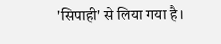'सिपाही' से लिया गया है।